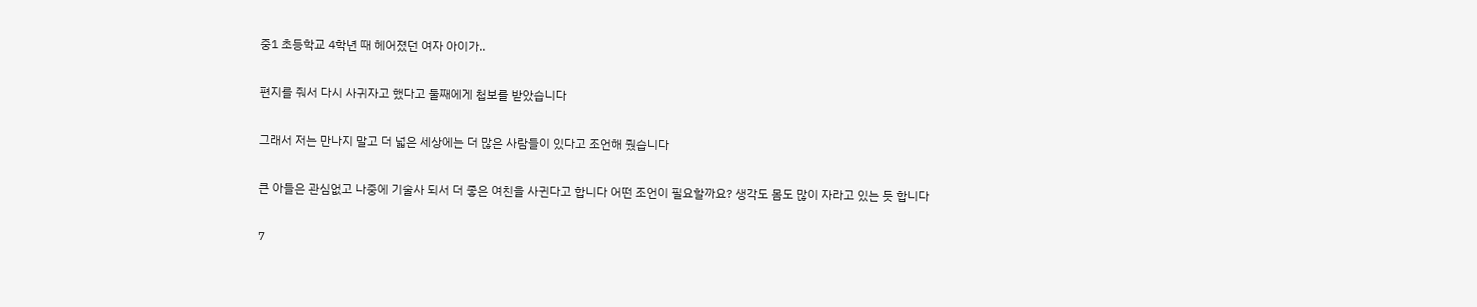중1 초등학교 4학년 때 헤어졌던 여자 아이가..

편지를 줘서 다시 사귀자고 했다고 둘째에게 첩보를 받았습니다

그래서 저는 만나지 말고 더 넓은 세상에는 더 많은 사람들이 있다고 조언해 줬습니다

큰 아들은 관심없고 나중에 기술사 되서 더 좋은 여친을 사귄다고 합니다 어떤 조언이 필요할까요? 생각도 몸도 많이 자라고 있는 듯 합니다

7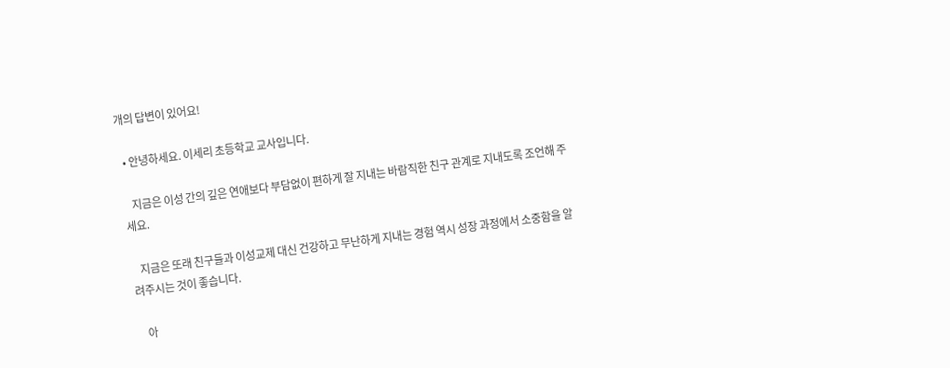개의 답변이 있어요!

  • 안녕하세요. 이세리 초등학교 교사입니다.

    지금은 이성 간의 깊은 연애보다 부담없이 편하게 잘 지내는 바람직한 친구 관계로 지내도록 조언해 주세요.

    지금은 또래 친구들과 이성교제 대신 건강하고 무난하게 지내는 경험 역시 성장 과정에서 소중함을 알려주시는 것이 좋습니다.

    아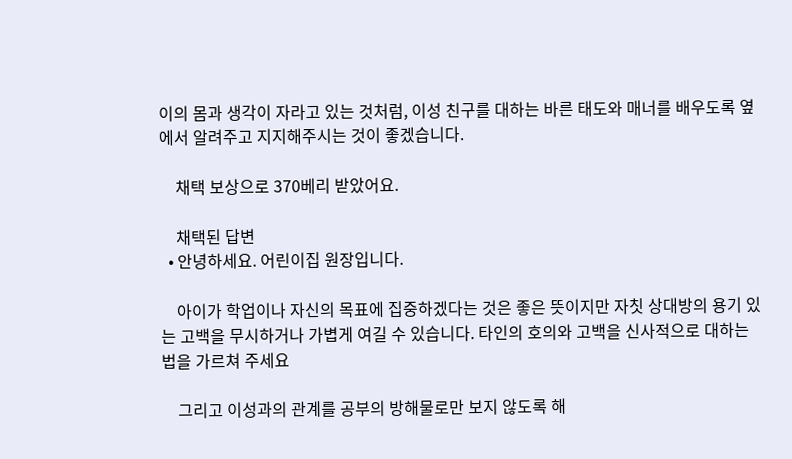이의 몸과 생각이 자라고 있는 것처럼, 이성 친구를 대하는 바른 태도와 매너를 배우도록 옆에서 알려주고 지지해주시는 것이 좋겠습니다.

    채택 보상으로 370베리 받았어요.

    채택된 답변
  • 안녕하세요. 어린이집 원장입니다.

    아이가 학업이나 자신의 목표에 집중하겠다는 것은 좋은 뜻이지만 자칫 상대방의 용기 있는 고백을 무시하거나 가볍게 여길 수 있습니다. 타인의 호의와 고백을 신사적으로 대하는 법을 가르쳐 주세요

    그리고 이성과의 관계를 공부의 방해물로만 보지 않도록 해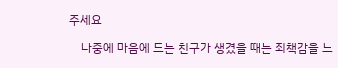주세요

    나중에 마음에 드는 친구가 생겼을 때는 죄책감을 느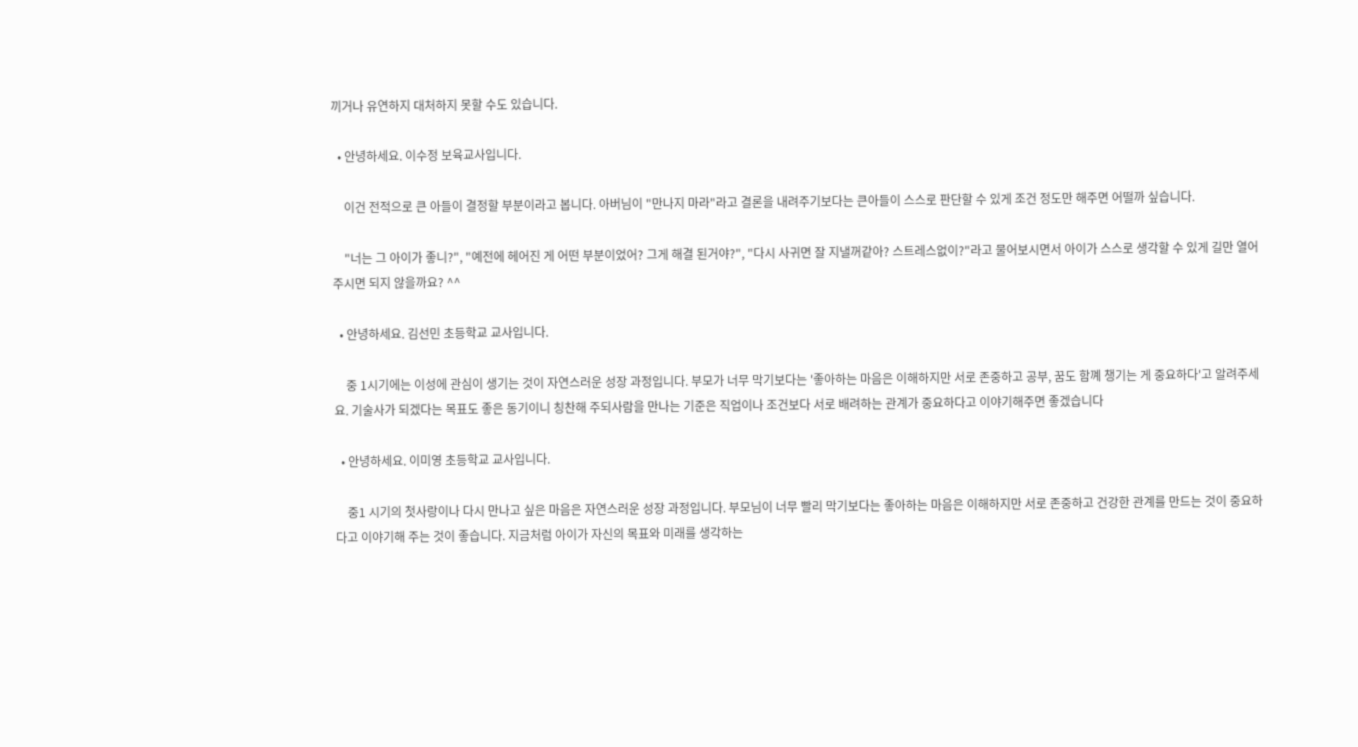끼거나 유연하지 대처하지 못할 수도 있습니다.

  • 안녕하세요. 이수정 보육교사입니다.

    이건 전적으로 큰 아들이 결정할 부분이라고 봅니다. 아버님이 "만나지 마라"라고 결론을 내려주기보다는 큰아들이 스스로 판단할 수 있게 조건 정도만 해주면 어떨까 싶습니다.

    "너는 그 아이가 좋니?", "예전에 헤어진 게 어떤 부분이었어? 그게 해결 된거야?", "다시 사귀면 잘 지낼꺼같아? 스트레스없이?"라고 물어보시면서 아이가 스스로 생각할 수 있게 길만 열어주시면 되지 않을까요? ^^

  • 안녕하세요. 김선민 초등학교 교사입니다.

    중 1시기에는 이성에 관심이 생기는 것이 자연스러운 성장 과정입니다. 부모가 너무 막기보다는 '좋아하는 마음은 이해하지만 서로 존중하고 공부, 꿈도 함꼐 챙기는 게 중요하다'고 알려주세요. 기술사가 되겠다는 목표도 좋은 동기이니 칭찬해 주되사람을 만나는 기준은 직업이나 조건보다 서로 배려하는 관계가 중요하다고 이야기해주면 좋겠습니다

  • 안녕하세요. 이미영 초등학교 교사입니다.

    중1 시기의 첫사랑이나 다시 만나고 싶은 마음은 자연스러운 성장 과정입니다. 부모님이 너무 빨리 막기보다는 좋아하는 마음은 이해하지만 서로 존중하고 건강한 관계를 만드는 것이 중요하다고 이야기해 주는 것이 좋습니다. 지금처럼 아이가 자신의 목표와 미래를 생각하는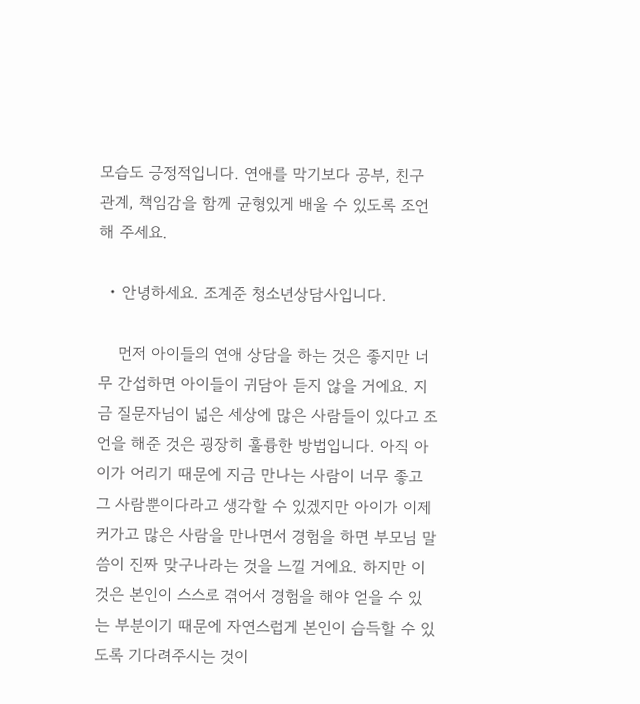모습도 긍정적입니다. 연애를 막기보다 공부, 친구 관계, 책임감을 함께 균형있게 배울 수 있도록 조언해 주세요.

  • 안녕하세요. 조계준 청소년상담사입니다.

    먼저 아이들의 연애 상담을 하는 것은 좋지만 너무 간섭하면 아이들이 귀담아 듣지 않을 거에요. 지금 질문자님이 넓은 세상에 많은 사람들이 있다고 조언을 해준 것은 굉장히 훌륭한 방법입니다. 아직 아이가 어리기 때문에 지금 만나는 사람이 너무 좋고 그 사람뿐이다라고 생각할 수 있겠지만 아이가 이제 커가고 많은 사람을 만나면서 경험을 하면 부모님 말씀이 진짜 맞구나라는 것을 느낄 거에요. 하지만 이것은 본인이 스스로 겪어서 경험을 해야 얻을 수 있는 부분이기 때문에 자연스럽게 본인이 습득할 수 있도록 기다려주시는 것이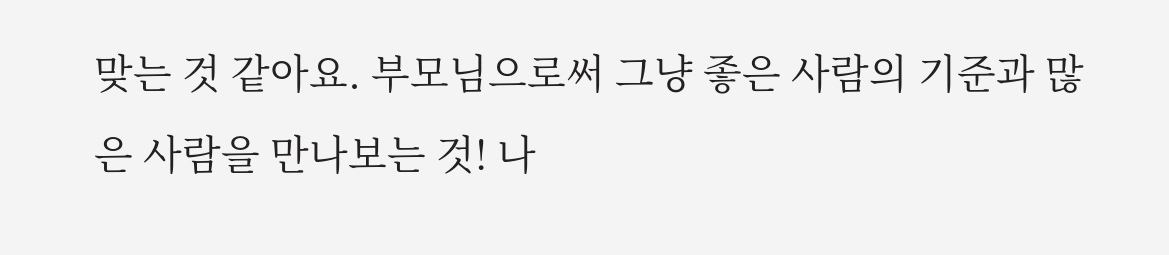맞는 것 같아요. 부모님으로써 그냥 좋은 사람의 기준과 많은 사람을 만나보는 것! 나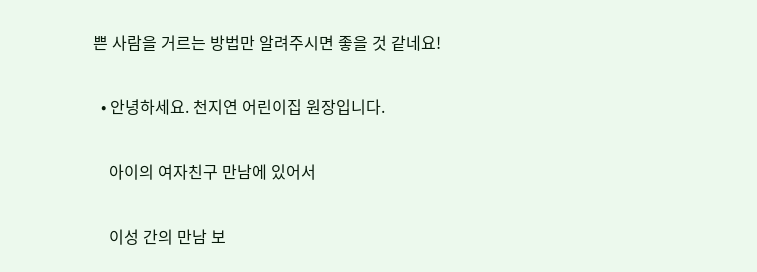쁜 사람을 거르는 방법만 알려주시면 좋을 것 같네요!

  • 안녕하세요. 천지연 어린이집 원장입니다.

    아이의 여자친구 만남에 있어서

    이성 간의 만남 보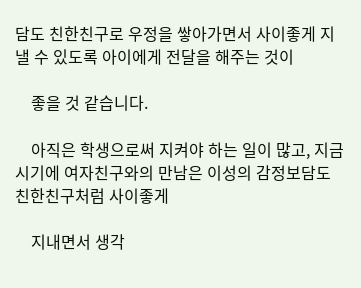담도 친한친구로 우정을 쌓아가면서 사이좋게 지낼 수 있도록 아이에게 전달을 해주는 것이

    좋을 것 같습니다.

    아직은 학생으로써 지켜야 하는 일이 많고, 지금 시기에 여자친구와의 만남은 이성의 감정보담도 친한친구처럼 사이좋게

    지내면서 생각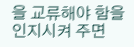을 교류해야 함을 인지시켜 주면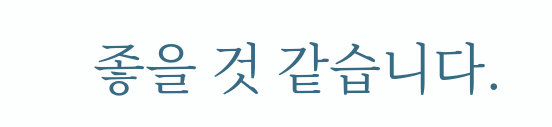좋을 것 같습니다.